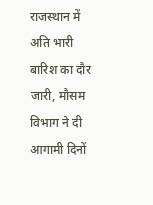राजस्थान में अति भारी बारिश का दौर जारी, मौसम विभाग ने दी आगामी दिनों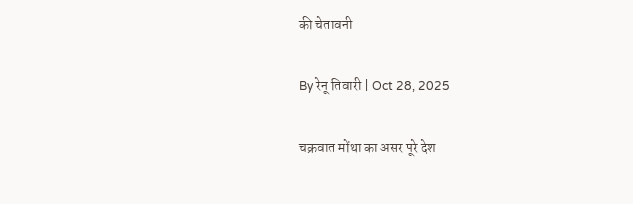की चेतावनी

By रेनू तिवारी | Oct 28, 2025

चक्रवात मोंथा का असर पूरे देश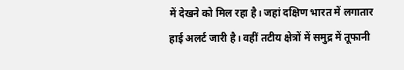में देखने को मिल रहा है। जहां दक्षिण भारत में लगातार हाई अलर्ट जारी है। वहीं तटीय क्षेत्रों में समुद्र में तूफानी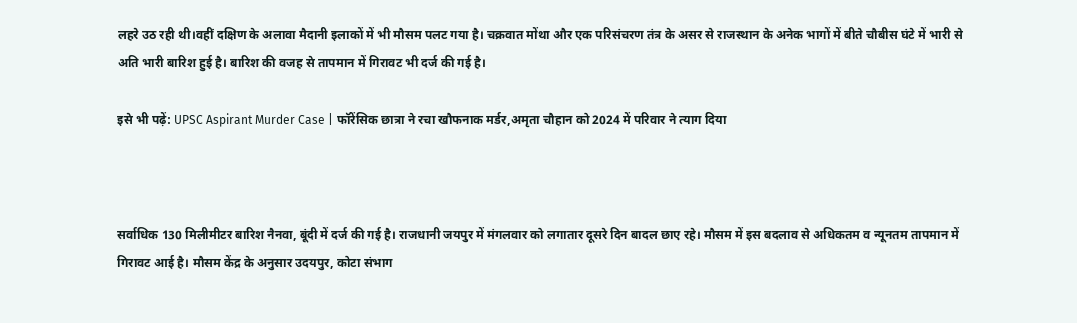लहरे उठ रही थी।वहीं दक्षिण के अलावा मैदानी इलाकों में भी मौसम पलट गया है। चक्रवात मोंथा और एक परिसंचरण तंत्र के असर से राजस्थान के अनेक भागों में बीते चौबीस घंटे में भारी से अति भारी बारिश हुई है। बारिश की वजह से तापमान में गिरावट भी दर्ज की गई है।

इसे भी पढ़ें: UPSC Aspirant Murder Case | फॉरेंसिक छात्रा ने रचा खौफनाक मर्डर,अमृता चौहान को 2024 में परिवार ने त्याग दिया



सर्वाधिक 130 मिलीमीटर बारिश नैनवा, बूंदी में दर्ज की गई है। राजधानी जयपुर में मंगलवार को लगातार दूसरे दिन बादल छाए रहे। मौसम में इस बदलाव से अधिकतम व न्यूनतम तापमान में गिरावट आई है। मौसम केंद्र के अनुसार उदयपुर, कोटा संभाग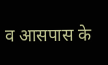व आसपास के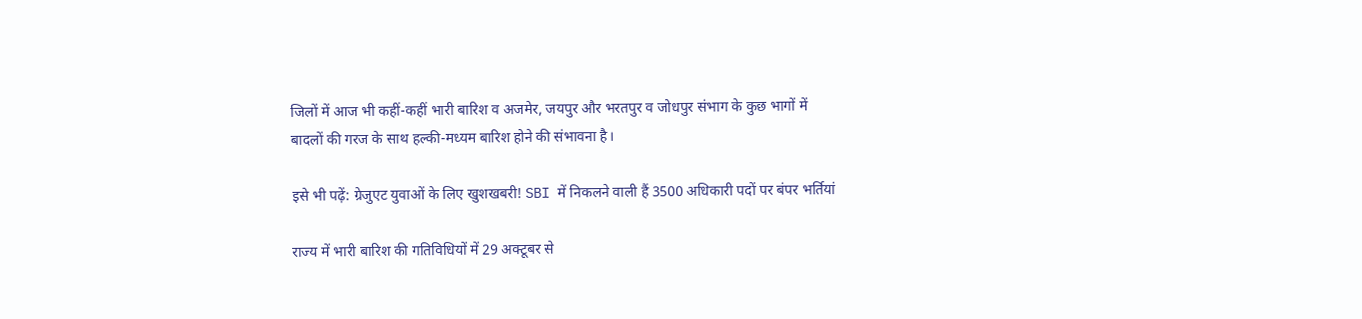जिलों में आज भी कहीं-कहीं भारी बारिश व अजमेर, जयपुर और भरतपुर व जोधपुर संभाग के कुछ भागों में बादलों की गरज के साथ हल्की-मध्यम बारिश होने की संभावना है।

इसे भी पढ़ें: ग्रेजुएट युवाओं के लिए खुशखबरी! SBI में निकलने वाली हैं 3500 अधिकारी पदों पर बंपर भर्तियां

राज्य में भारी बारिश की गतिविधियों में 29 अक्टूबर से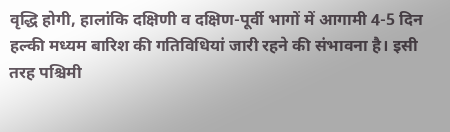वृद्धि होगी, हालांकि दक्षिणी व दक्षिण-पूर्वी भागों में आगामी 4-5 दिन हल्की मध्यम बारिश की गतिविधियां जारी रहने की संभावना है। इसी तरह पश्चिमी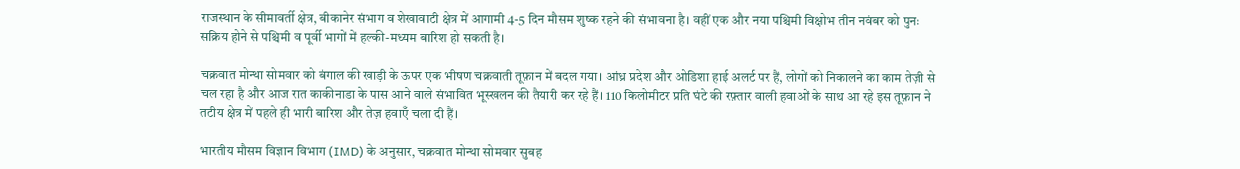राजस्थान के सीमावर्ती क्षेत्र, बीकानेर संभाग व शेखावाटी क्षेत्र में आगामी 4-5 दिन मौसम शुष्क रहने की संभावना है। वहीं एक और नया पश्चिमी विक्षोभ तीन नवंबर को पुनः सक्रिय होने से पश्चिमी व पूर्वी भागों में हल्की-मध्यम बारिश हो सकती है।

चक्रवात मोन्था सोमवार को बंगाल की खाड़ी के ऊपर एक भीषण चक्रवाती तूफ़ान में बदल गया। आंध्र प्रदेश और ओडिशा हाई अलर्ट पर हैं, लोगों को निकालने का काम तेज़ी से चल रहा है और आज रात काकीनाडा के पास आने वाले संभावित भूस्खलन की तैयारी कर रहे हैं। 110 किलोमीटर प्रति घंटे की रफ़्तार वाली हवाओं के साथ आ रहे इस तूफ़ान ने तटीय क्षेत्र में पहले ही भारी बारिश और तेज़ हवाएँ चला दी हैं।

भारतीय मौसम विज्ञान विभाग (IMD) के अनुसार, चक्रवात मोन्था सोमवार सुबह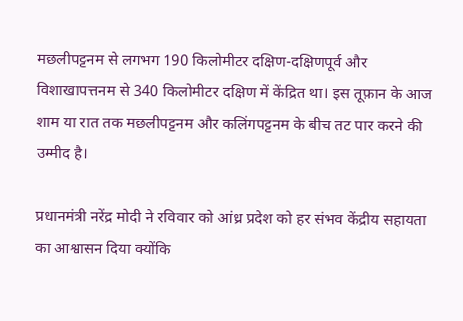मछलीपट्टनम से लगभग 190 किलोमीटर दक्षिण-दक्षिणपूर्व और विशाखापत्तनम से 340 किलोमीटर दक्षिण में केंद्रित था। इस तूफ़ान के आज शाम या रात तक मछलीपट्टनम और कलिंगपट्टनम के बीच तट पार करने की उम्मीद है।

प्रधानमंत्री नरेंद्र मोदी ने रविवार को आंध्र प्रदेश को हर संभव केंद्रीय सहायता का आश्वासन दिया क्योंकि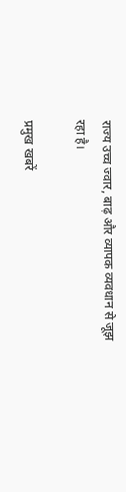राज्य उच्च ज्वार, बाढ़ और व्यापक व्यवधान से जूझ रहा है।

प्रमुख खबरें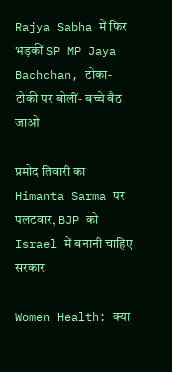Rajya Sabha में फिर भड़कीं SP MP Jaya Bachchan, टोका-टोकी पर बोलीं- बच्चे बैठ जाओ

प्रमोद तिवारी का Himanta Sarma पर पलटवार, BJP को Israel में बनानी चाहिए सरकार

Women Health: क्या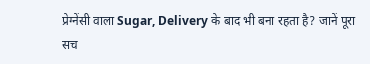प्रेग्नेंसी वाला Sugar, Delivery के बाद भी बना रहता है? जानें पूरा सच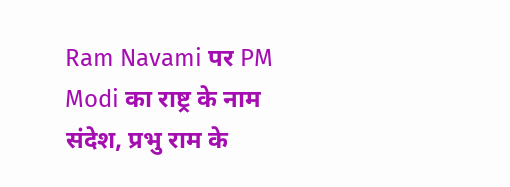Ram Navami पर PM Modi का राष्ट्र के नाम संदेश, प्रभु राम के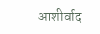आशीर्वाद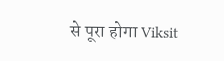से पूरा होगा Viksit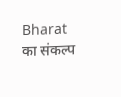Bharat का संकल्प